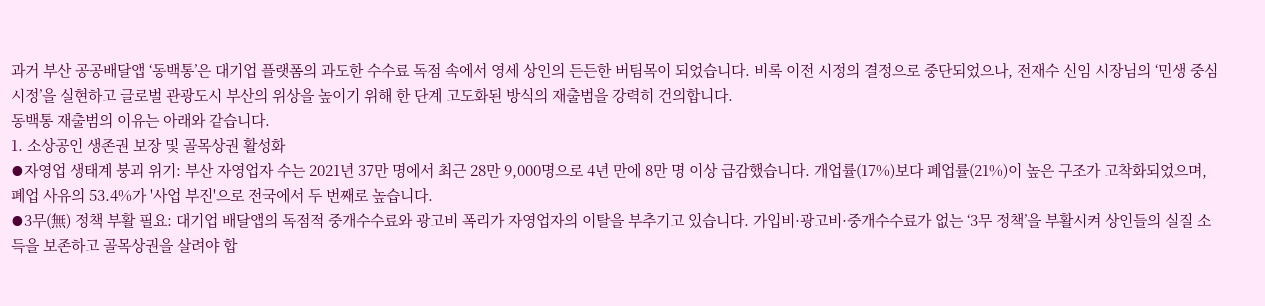과거 부산 공공배달앱 ‘동백통’은 대기업 플랫폼의 과도한 수수료 독점 속에서 영세 상인의 든든한 버팀목이 되었습니다. 비록 이전 시정의 결정으로 중단되었으나, 전재수 신임 시장님의 ‘민생 중심 시정’을 실현하고 글로벌 관광도시 부산의 위상을 높이기 위해 한 단계 고도화된 방식의 재출범을 강력히 건의합니다.
동백통 재출범의 이유는 아래와 같습니다.
1. 소상공인 생존권 보장 및 골목상권 활성화
⦁자영업 생태계 붕괴 위기: 부산 자영업자 수는 2021년 37만 명에서 최근 28만 9,000명으로 4년 만에 8만 명 이상 급감했습니다. 개업률(17%)보다 폐업률(21%)이 높은 구조가 고착화되었으며, 폐업 사유의 53.4%가 '사업 부진'으로 전국에서 두 번째로 높습니다.
⦁3무(無) 정책 부활 필요: 대기업 배달앱의 독점적 중개수수료와 광고비 폭리가 자영업자의 이탈을 부추기고 있습니다. 가입비·광고비·중개수수료가 없는 ‘3무 정책’을 부활시켜 상인들의 실질 소득을 보존하고 골목상권을 살려야 합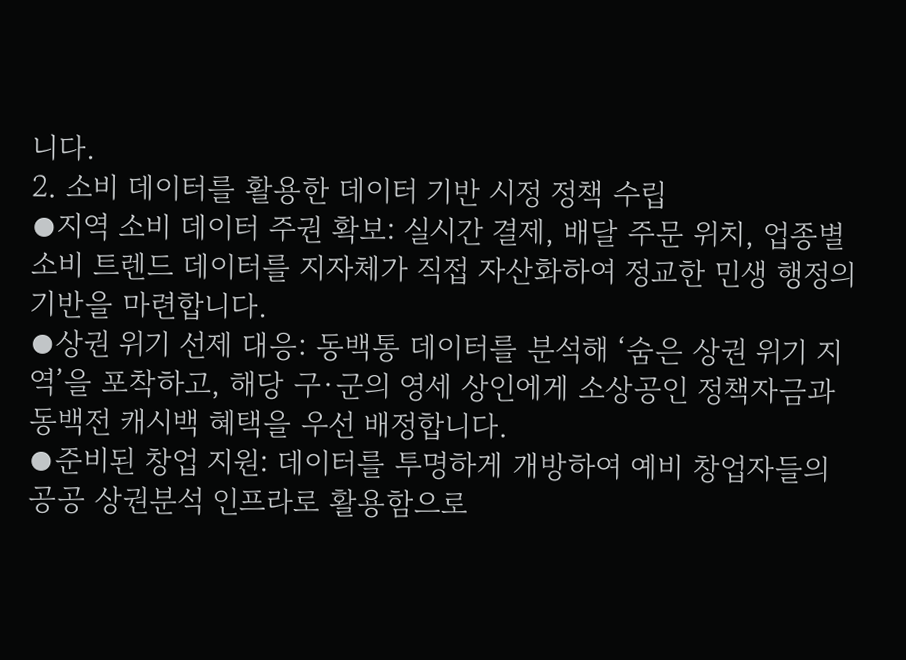니다.
2. 소비 데이터를 활용한 데이터 기반 시정 정책 수립
⦁지역 소비 데이터 주권 확보: 실시간 결제, 배달 주문 위치, 업종별 소비 트렌드 데이터를 지자체가 직접 자산화하여 정교한 민생 행정의 기반을 마련합니다.
⦁상권 위기 선제 대응: 동백통 데이터를 분석해 ‘숨은 상권 위기 지역’을 포착하고, 해당 구·군의 영세 상인에게 소상공인 정책자금과 동백전 캐시백 혜택을 우선 배정합니다.
⦁준비된 창업 지원: 데이터를 투명하게 개방하여 예비 창업자들의 공공 상권분석 인프라로 활용함으로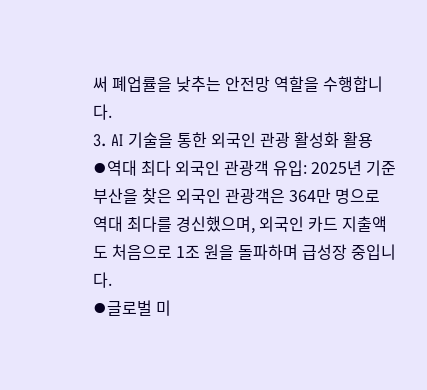써 폐업률을 낮추는 안전망 역할을 수행합니다.
3. AI 기술을 통한 외국인 관광 활성화 활용
⦁역대 최다 외국인 관광객 유입: 2025년 기준 부산을 찾은 외국인 관광객은 364만 명으로 역대 최다를 경신했으며, 외국인 카드 지출액도 처음으로 1조 원을 돌파하며 급성장 중입니다.
⦁글로벌 미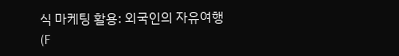식 마케팅 활용: 외국인의 자유여행(F